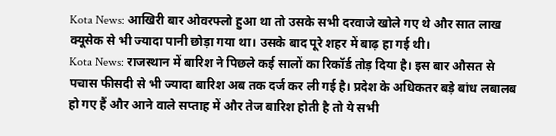Kota News: आखिरी बार ओवरफ्लो हुआ था तो उसके सभी दरवाजे खोले गए थे और सात लाख क्यूसेक से भी ज्यादा पानी छोड़ा गया था। उसके बाद पूरे शहर में बाढ़ हा गई थी।
Kota News: राजस्थान में बारिश ने पिछले कई सालों का रिकॉर्ड तोड़ दिया है। इस बार औसत से पचास फीसदी से भी ज्यादा बारिश अब तक दर्ज कर ली गई है। प्रदेश के अधिकतर बड़े बांध लबालब हो गए हैं और आने वाले सप्ताह में और तेज बारिश होती है तो ये सभी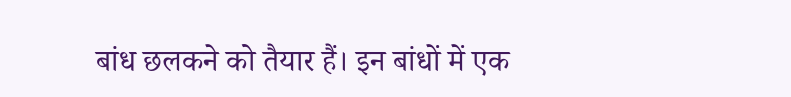बांध छलकने को तैयार हैं। इन बांधों में एक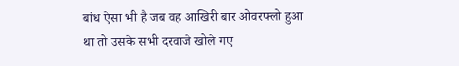बांध ऐसा भी है जब वह आखिरी बार ओवरफ्लो हुआ था तो उसके सभी दरवाजे खोले गए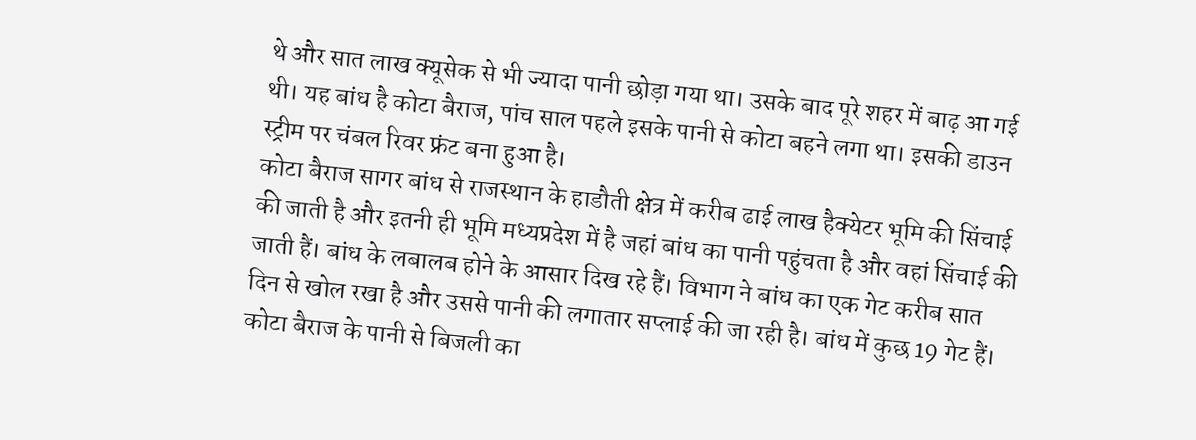थे और सात लाख क्यूसेक से भी ज्यादा पानी छोड़ा गया था। उसके बाद पूरे शहर में बाढ़ आ गई थी। यह बांध है कोटा बैराज, पांच साल पहले इसके पानी से कोटा बहने लगा था। इसकी डाउन स्ट्रीम पर चंबल रिवर फ्रंट बना हुआ है।
कोटा बैराज सागर बांध से राजस्थान के हाडौती क्षेत्र में करीब ढाई लाख हैक्येटर भूमि की सिंचाई की जाती है और इतनी ही भूमि मध्यप्रदेश में है जहां बांध का पानी पहुंचता है और वहां सिंचाई की जाती हैं। बांध के लबालब होने के आसार दिख रहे हैं। विभाग ने बांध का एक गेट करीब सात दिन से खोल रखा है और उससे पानी की लगातार सप्लाई की जा रही है। बांध में कुछ 19 गेट हैं।
कोटा बैराज के पानी से बिजली का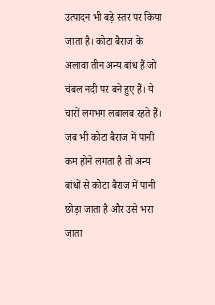उत्पादन भी बड़े स्तर पर किया जाता है। कोटा बैराज के अलावा तीन अन्य बांध हैं जो चंबल नदी पर बने हुए हैं। ये चारों लगभग लबालब रहते हैं। जब भी कोटा बैराज में पानी कम होने लगता है तो अन्य बांधों से कोटा बैराज में पानी छोड़ा जाता है और उसे भरा जाता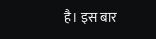है। इस बार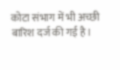कोटा संभाग में भी अच्छी बारिश दर्ज की गई है।